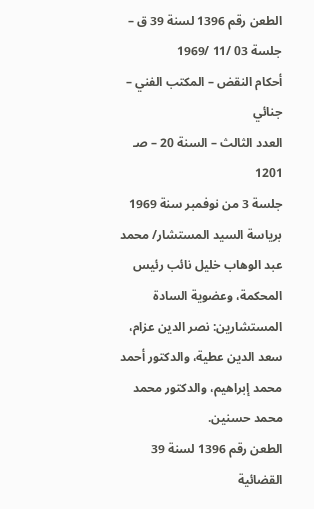الطعن رقم 1396 لسنة 39 ق – جلسة 03 /11 /1969
أحكام النقض – المكتب الفني – جنائي
العدد الثالث – السنة 20 – صـ 1201
جلسة 3 من نوفمبر سنة 1969
برياسة السيد المستشار/ محمد عبد الوهاب خليل نائب رئيس المحكمة، وعضوية السادة المستشارين: نصر الدين عزام، سعد الدين عطية، والدكتور أحمد محمد إبراهيم، والدكتور محمد محمد حسنين.
الطعن رقم 1396 لسنة 39 القضائية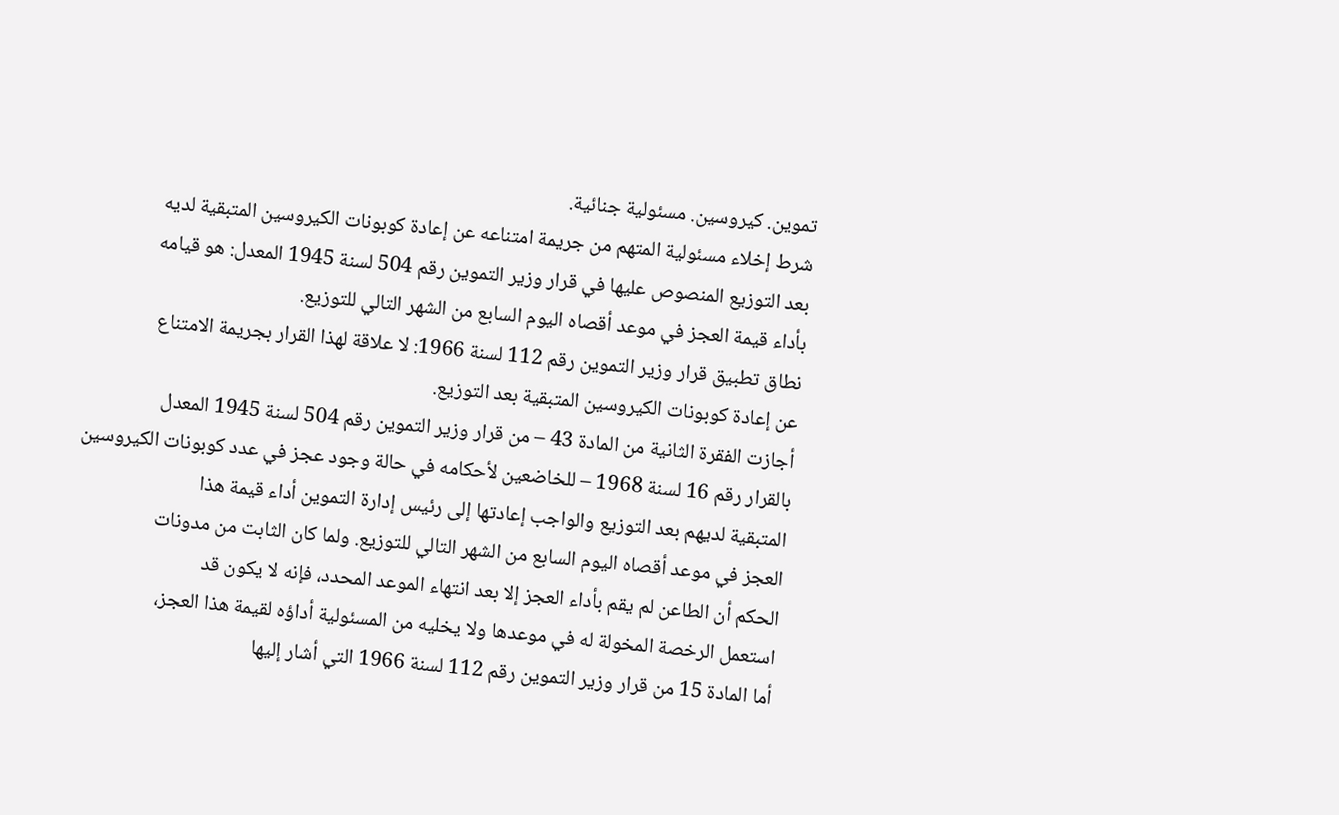تموين. كيروسين. مسئولية جنائية.
شرط إخلاء مسئولية المتهم من جريمة امتناعه عن إعادة كوبونات الكيروسين المتبقية لديه
بعد التوزيع المنصوص عليها في قرار وزير التموين رقم 504 لسنة 1945 المعدل: هو قيامه
بأداء قيمة العجز في موعد أقصاه اليوم السابع من الشهر التالي للتوزيع.
نطاق تطبيق قرار وزير التموين رقم 112 لسنة 1966: لا علاقة لهذا القرار بجريمة الامتناع
عن إعادة كوبونات الكيروسين المتبقية بعد التوزيع.
أجازت الفقرة الثانية من المادة 43 – من قرار وزير التموين رقم 504 لسنة 1945 المعدل
بالقرار رقم 16 لسنة 1968 – للخاضعين لأحكامه في حالة وجود عجز في عدد كوبونات الكيروسين
المتبقية لديهم بعد التوزيع والواجب إعادتها إلى رئيس إدارة التموين أداء قيمة هذا
العجز في موعد أقصاه اليوم السابع من الشهر التالي للتوزيع. ولما كان الثابت من مدونات
الحكم أن الطاعن لم يقم بأداء العجز إلا بعد انتهاء الموعد المحدد، فإنه لا يكون قد
استعمل الرخصة المخولة له في موعدها ولا يخليه من المسئولية أداؤه لقيمة هذا العجز،
أما المادة 15 من قرار وزير التموين رقم 112 لسنة 1966 التي أشار إليها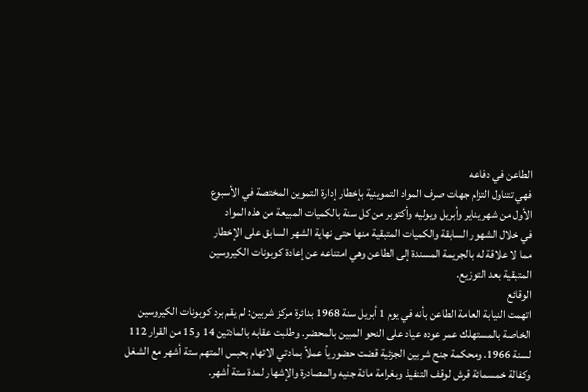الطاعن في دفاعه
فهي تتناول التزام جهات صرف المواد التموينية بإخطار إدارة التموين المختصة في الأسبوع
الأول من شهر يناير وأبريل ويوليه وأكتوبر من كل سنة بالكميات المبيعة من هذه المواد
في خلال الشهور السابقة والكميات المتبقية منها حتى نهاية الشهر السابق على الإخطار
مما لا علاقة له بالجريمة المسندة إلى الطاعن وهي امتناعه عن إعادة كوبونات الكيروسين
المتبقية بعد التوزيع.
الوقائع
اتهمت النيابة العامة الطاعن بأنه في يوم 1 أبريل سنة 1968 بدائرة مركز شربين: لم يقم برد كوبونات الكيروسين الخاصة بالمستهلك عمر عوده عياد على النحو المبين بالمحضر. وطلبت عقابه بالمادتين 14 و15 من القرار 112 لسنة 1966. ومحكمة جنح شربين الجزئية قضت حضورياً عملاً بمادتي الاتهام بحبس المتهم ستة أشهر مع الشغل وكفالة خمسمائة قرش لوقف التنفيذ وبغرامة مائة جنيه والمصادرة والإشهار لمدة ستة أشهر.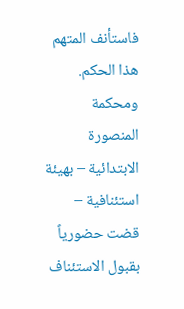فاستأنف المتهم هذا الحكم. ومحكمة المنصورة الابتدائية – بهيئة استئنافية – قضت حضورياً بقبول الاستئناف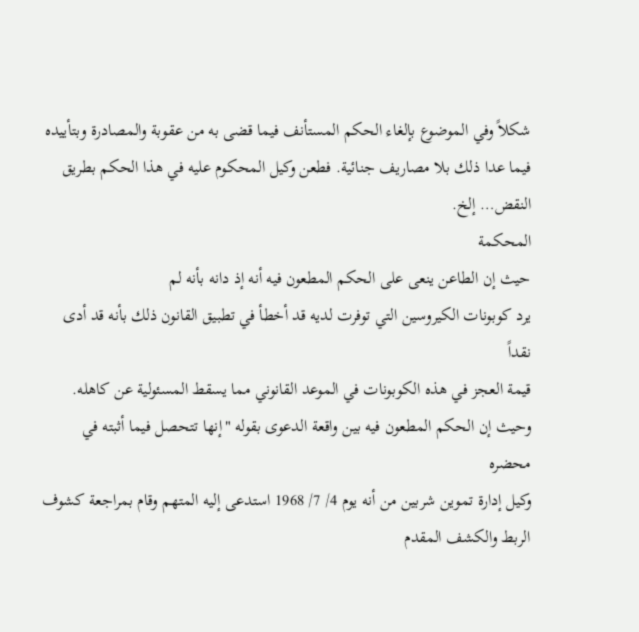شكلاً وفي الموضوع بإلغاء الحكم المستأنف فيما قضى به من عقوبة والمصادرة وبتأييده فيما عدا ذلك بلا مصاريف جنائية. فطعن وكيل المحكوم عليه في هذا الحكم بطريق النقض… إلخ.
المحكمة
حيث إن الطاعن ينعى على الحكم المطعون فيه أنه إذ دانه بأنه لم
يرد كوبونات الكيروسين التي توفرت لديه قد أخطأ في تطبيق القانون ذلك بأنه قد أدى نقداً
قيمة العجز في هذه الكوبونات في الموعد القانوني مما يسقط المسئولية عن كاهله.
وحيث إن الحكم المطعون فيه بين واقعة الدعوى بقوله "إنها تتحصل فيما أثبته في محضره
وكيل إدارة تموين شربين من أنه يوم 4/ 7/ 1968 استدعى إليه المتهم وقام بمراجعة كشوف
الربط والكشف المقدم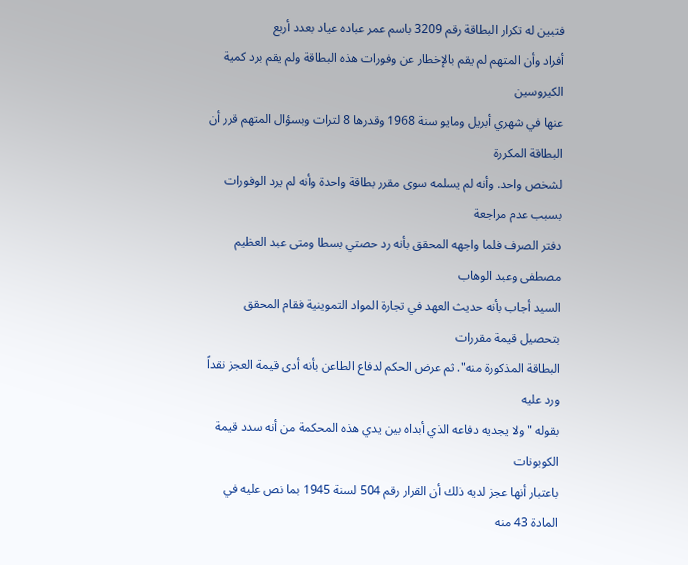فتبين له تكرار البطاقة رقم 3209 باسم عمر عباده عياد بعدد أربع
أفراد وأن المتهم لم يقم بالإخطار عن وفورات هذه البطاقة ولم يقم برد كمية الكيروسين
عنها في شهري أبريل ومايو سنة 1968 وقدرها 8 لترات وبسؤال المتهم قرر أن البطاقة المكررة
لشخص واحد. وأنه لم يسلمه سوى مقرر بطاقة واحدة وأنه لم يرد الوفورات بسبب عدم مراجعة
دفتر الصرف فلما واجهه المحقق بأنه رد حصتي بسطا ومتى عبد العظيم مصطفى وعبد الوهاب
السيد أجاب بأنه حديث العهد في تجارة المواد التموينية فقام المحقق بتحصيل قيمة مقررات
البطاقة المذكورة منه". ثم عرض الحكم لدفاع الطاعن بأنه أدى قيمة العجز نقداً ورد عليه
بقوله "ولا يجديه دفاعه الذي أبداه بين يدي هذه المحكمة من أنه سدد قيمة الكوبونات
باعتبار أنها عجز لديه ذلك أن القرار رقم 504 لسنة 1945 بما نص عليه في المادة 43 منه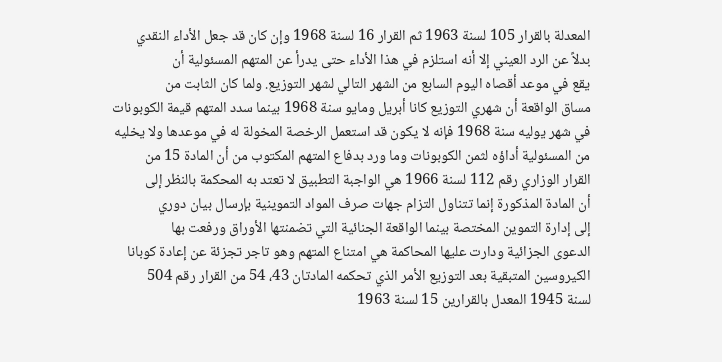المعدلة بالقرار 105 لسنة 1963 ثم القرار 16 لسنة 1968 وإن كان قد جعل الأداء النقدي
بدلاً عن الرد العيني إلا أنه استلزم في هذا الأداء حتى يدرأ عن المتهم المسئولية أن
يقع في موعد أقصاه اليوم السابع من الشهر التالي لشهر التوزيع. ولما كان الثابت من
مساق الواقعة أن شهري التوزيع كانا أبريل ومايو سنة 1968 بينما سدد المتهم قيمة الكوبونات
في شهر يوليه سنة 1968 فإنه لا يكون قد استعمل الرخصة المخولة له في موعدها ولا يخليه
من المسئولية أداؤه لثمن الكوبونات وما ورد بدفاع المتهم المكتوب من أن المادة 15 من
القرار الوزاري رقم 112 لسنة 1966 هي الواجبة التطبيق لا تعتد به المحكمة بالنظر إلى
أن المادة المذكورة إنما تتناول التزام جهات صرف المواد التموينية بإرسال بيان دوري
إلى إدارة التموين المختصة بينما الواقعة الجنائية التي تضمنتها الأوراق ورفعت بها
الدعوى الجزائية ودارت عليها المحاكمة هي امتناع المتهم وهو تاجر تجزئة عن إعادة كوبانا
الكيروسين المتبقية بعد التوزيع الأمر الذي تحكمه المادتان 43، 54 من القرار رقم 504
لسنة 1945 المعدل بالقرارين 15 لسنة 1963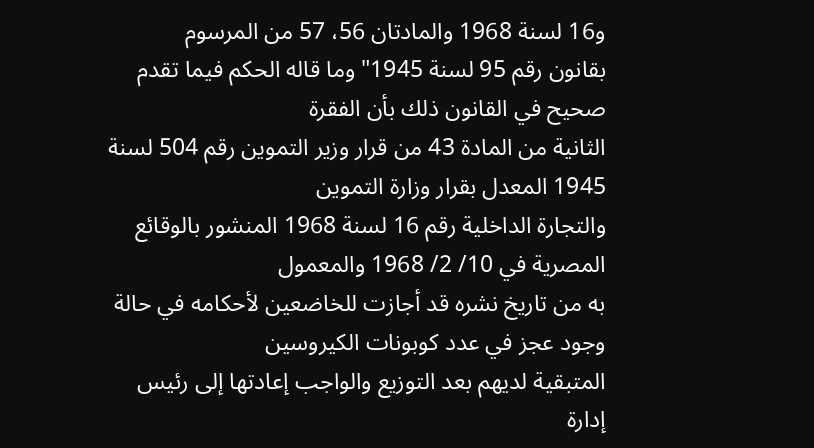و16 لسنة 1968 والمادتان 56، 57 من المرسوم
بقانون رقم 95 لسنة 1945" وما قاله الحكم فيما تقدم صحيح في القانون ذلك بأن الفقرة
الثانية من المادة 43 من قرار وزير التموين رقم 504 لسنة 1945 المعدل بقرار وزارة التموين
والتجارة الداخلية رقم 16 لسنة 1968 المنشور بالوقائع المصرية في 10/ 2/ 1968 والمعمول
به من تاريخ نشره قد أجازت للخاضعين لأحكامه في حالة وجود عجز في عدد كوبونات الكيروسين
المتبقية لديهم بعد التوزيع والواجب إعادتها إلى رئيس إدارة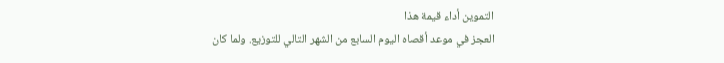التموين أداء قيمة هذا
العجز في موعد أقصاه اليوم السابع من الشهر التالي للتوزيع. ولما كان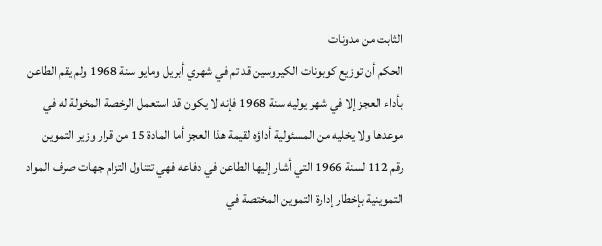الثابت من مدونات
الحكم أن توزيع كوبونات الكيروسين قد تم في شهري أبريل ومايو سنة 1968 ولم يقم الطاعن
بأداء العجز إلا في شهر يوليه سنة 1968 فإنه لا يكون قد استعمل الرخصة المخولة له في
موعدها ولا يخليه من المسئولية أداؤه لقيمة هذا العجز أما المادة 15 من قرار وزير التموين
رقم 112 لسنة 1966 التي أشار إليها الطاعن في دفاعه فهي تتناول التزام جهات صرف المواد
التموينية بإخطار إدارة التموين المختصة في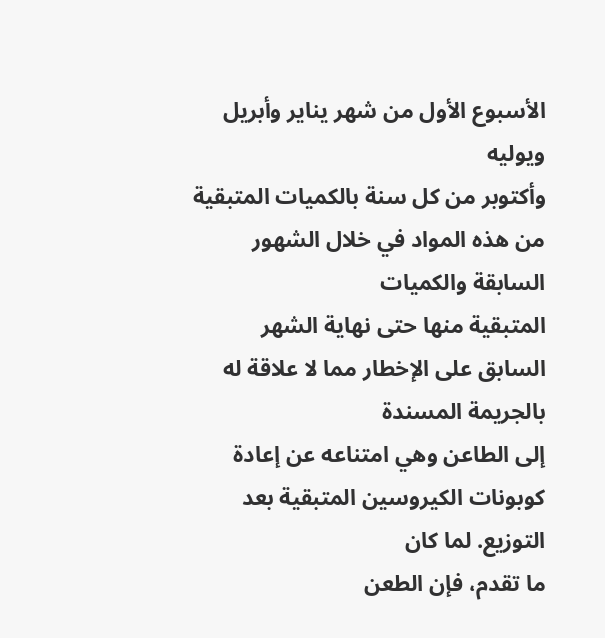الأسبوع الأول من شهر يناير وأبريل ويوليه
وأكتوبر من كل سنة بالكميات المتبقية من هذه المواد في خلال الشهور السابقة والكميات
المتبقية منها حتى نهاية الشهر السابق على الإخطار مما لا علاقة له بالجريمة المسندة
إلى الطاعن وهي امتناعه عن إعادة كوبونات الكيروسين المتبقية بعد التوزيع. لما كان
ما تقدم، فإن الطعن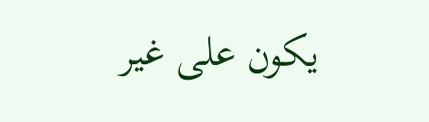يكون على غير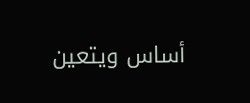أساس ويتعين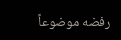رفضه موضوعاً